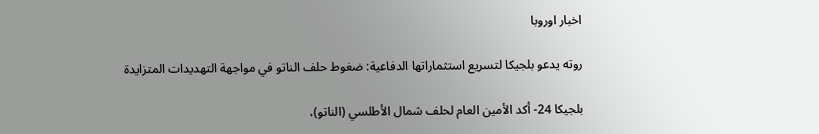اخبار اوروبا

روته يدعو بلجيكا لتسريع استثماراتها الدفاعية: ضغوط حلف الناتو في مواجهة التهديدات المتزايدة

بلجيكا 24- أكد الأمين العام لحلف شمال الأطلسي (الناتو)،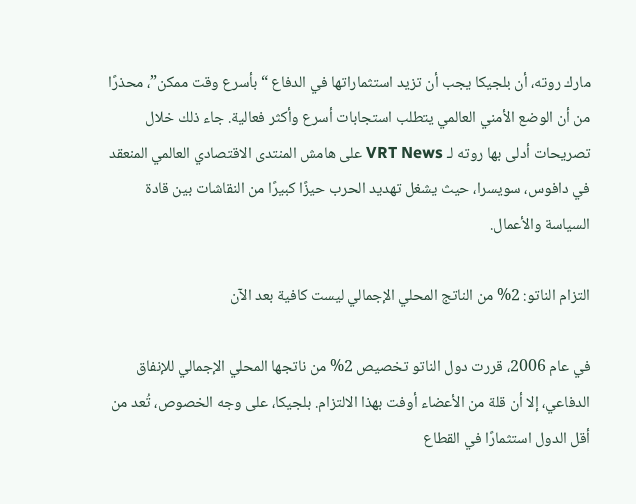مارك روته، أن بلجيكا يجب أن تزيد استثماراتها في الدفاع “بأسرع وقت ممكن”، محذرًا من أن الوضع الأمني العالمي يتطلب استجابات أسرع وأكثر فعالية. جاء ذلك خلال تصريحات أدلى بها روته لـ VRT News على هامش المنتدى الاقتصادي العالمي المنعقد في دافوس، سويسرا، حيث يشغل تهديد الحرب حيزًا كبيرًا من النقاشات بين قادة السياسة والأعمال.

التزام الناتو: 2% من الناتج المحلي الإجمالي ليست كافية بعد الآن

في عام 2006، قررت دول الناتو تخصيص 2% من ناتجها المحلي الإجمالي للإنفاق الدفاعي، إلا أن قلة من الأعضاء أوفت بهذا الالتزام. بلجيكا، على وجه الخصوص، تُعد من أقل الدول استثمارًا في القطاع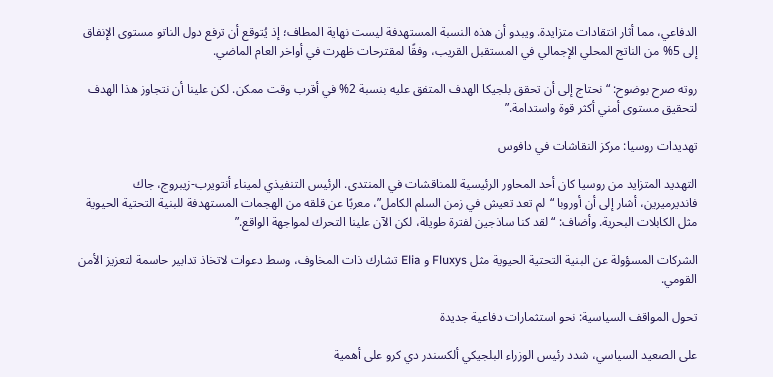الدفاعي، مما أثار انتقادات متزايدة. ويبدو أن هذه النسبة المستهدفة ليست نهاية المطاف؛ إذ يُتوقع أن ترفع دول الناتو مستوى الإنفاق إلى 5% من الناتج المحلي الإجمالي في المستقبل القريب، وفقًا لمقترحات ظهرت في أواخر العام الماضي.

روته صرح بوضوح: “نحتاج إلى أن تحقق بلجيكا الهدف المتفق عليه بنسبة 2% في أقرب وقت ممكن. لكن علينا أن نتجاوز هذا الهدف لتحقيق مستوى أمني أكثر قوة واستدامة.”

تهديدات روسيا: مركز النقاشات في دافوس

التهديد المتزايد من روسيا كان أحد المحاور الرئيسية للمناقشات في المنتدى. الرئيس التنفيذي لميناء أنتويرب-زيبروج، جاك فانديرميرين، أشار إلى أن أوروبا “لم تعد تعيش في زمن السلم الكامل”، معربًا عن قلقه من الهجمات المستهدفة للبنية التحتية الحيوية مثل الكابلات البحرية. وأضاف: “لقد كنا ساذجين لفترة طويلة، لكن الآن علينا التحرك لمواجهة الواقع.”

الشركات المسؤولة عن البنية التحتية الحيوية مثل Fluxys و Elia تشارك ذات المخاوف، وسط دعوات لاتخاذ تدابير حاسمة لتعزيز الأمن القومي.

تحول المواقف السياسية: نحو استثمارات دفاعية جديدة

على الصعيد السياسي، شدد رئيس الوزراء البلجيكي ألكسندر دي كرو على أهمية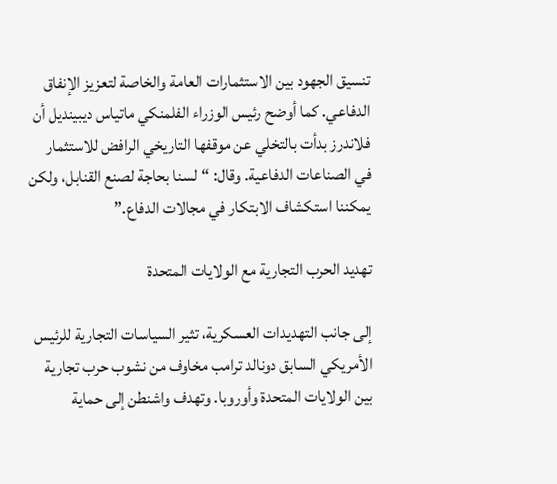تنسيق الجهود بين الاستثمارات العامة والخاصة لتعزيز الإنفاق الدفاعي. كما أوضح رئيس الوزراء الفلمنكي ماتياس ديبينديل أن فلاندرز بدأت بالتخلي عن موقفها التاريخي الرافض للاستثمار في الصناعات الدفاعية. وقال: “لسنا بحاجة لصنع القنابل، ولكن يمكننا استكشاف الابتكار في مجالات الدفاع.”

تهديد الحرب التجارية مع الولايات المتحدة

إلى جانب التهديدات العسكرية، تثير السياسات التجارية للرئيس الأمريكي السابق دونالد ترامب مخاوف من نشوب حرب تجارية بين الولايات المتحدة وأوروبا. وتهدف واشنطن إلى حماية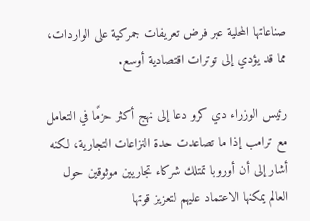صناعاتها المحلية عبر فرض تعريفات جمركية على الواردات، مما قد يؤدي إلى توترات اقتصادية أوسع.

رئيس الوزراء دي كرو دعا إلى نهج أكثر حزمًا في التعامل مع ترامب إذا ما تصاعدت حدة النزاعات التجارية، لكنه أشار إلى أن أوروبا تمتلك شركاء تجاريين موثوقين حول العالم يمكنها الاعتماد عليهم لتعزيز قوتها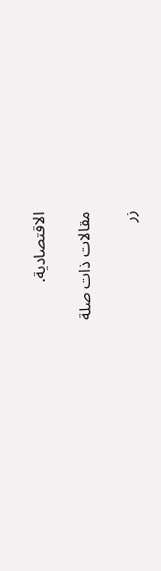الاقتصادية.

مقالات ذات صلة

زر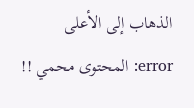الذهاب إلى الأعلى
error: المحتوى محمي !!